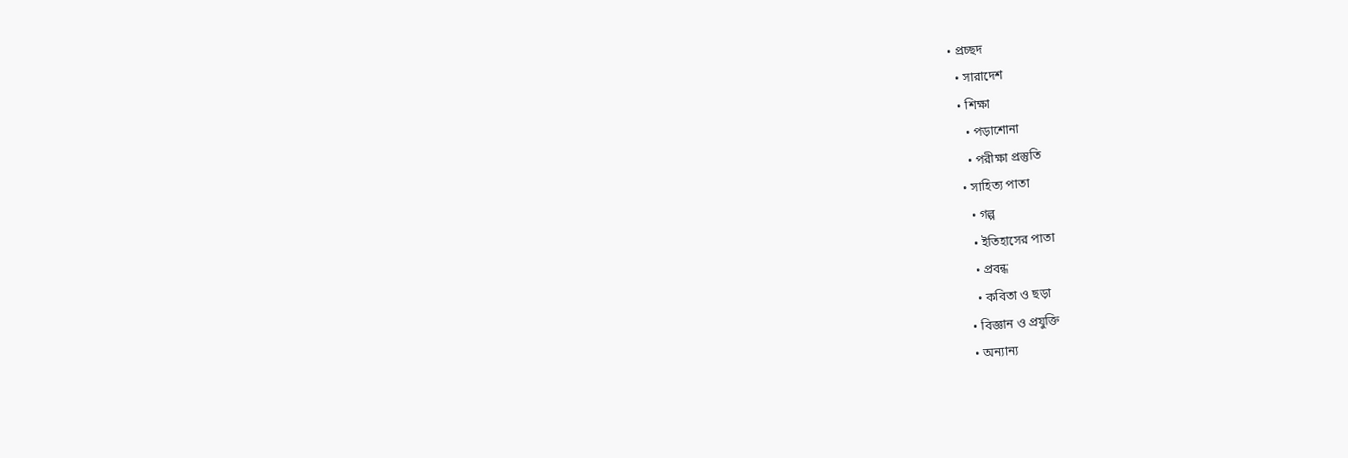• প্রচ্ছদ
  • সারাদেশ
  • শিক্ষা
    • পড়াশোনা
    • পরীক্ষা প্রস্তুতি
  • সাহিত্য পাতা
    • গল্প
    • ইতিহাসের পাতা
    • প্রবন্ধ
    • কবিতা ও ছড়া
  • বিজ্ঞান ও প্রযুক্তি
  • অন্যান্য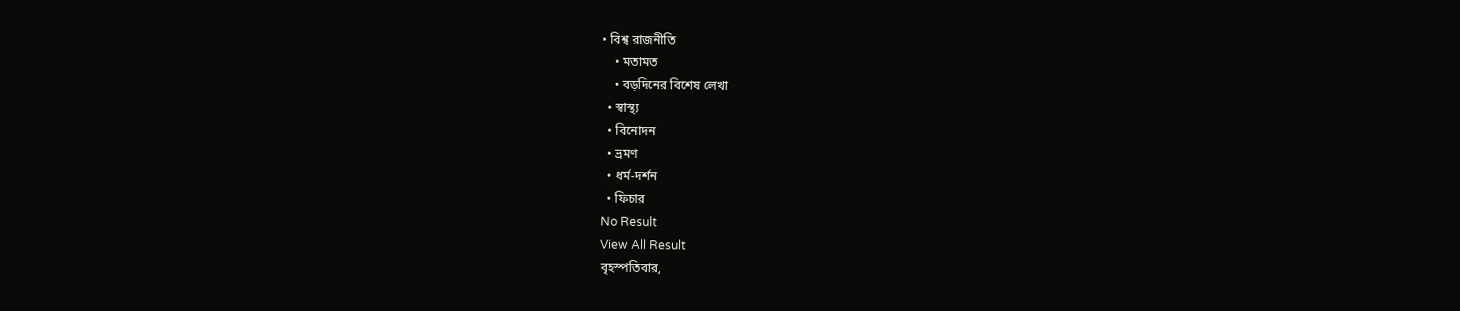• বিশ্ব রাজনীতি
    • মতামত
    • বড়দিনের বিশেষ লেখা
  • স্বাস্থ্য
  • বিনোদন
  • ভ্রমণ
  • ধর্ম-দর্শন
  • ফিচার
No Result
View All Result
বৃহস্পতিবার,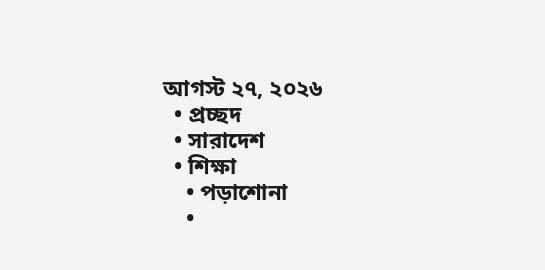আগস্ট ২৭, ২০২৬
  • প্রচ্ছদ
  • সারাদেশ
  • শিক্ষা
    • পড়াশোনা
    •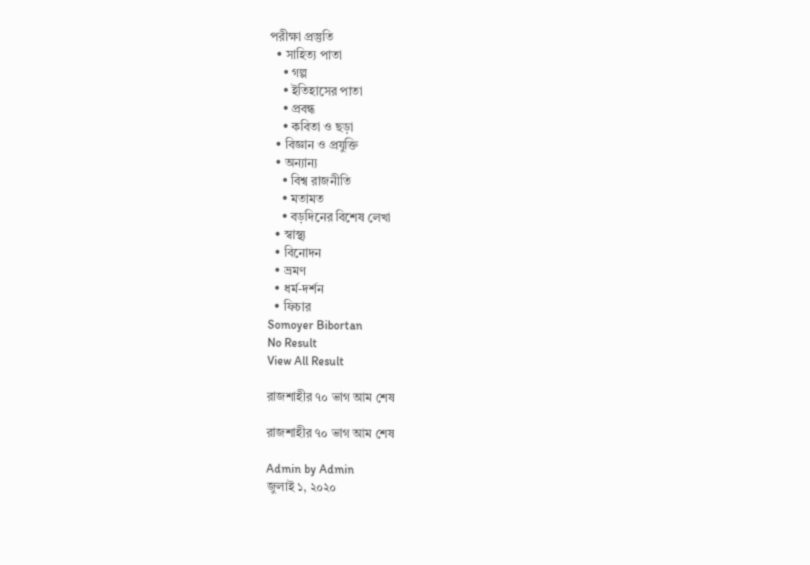পরীক্ষা প্রস্তুতি
  • সাহিত্য পাতা
    • গল্প
    • ইতিহাসের পাতা
    • প্রবন্ধ
    • কবিতা ও ছড়া
  • বিজ্ঞান ও প্রযুক্তি
  • অন্যান্য
    • বিশ্ব রাজনীতি
    • মতামত
    • বড়দিনের বিশেষ লেখা
  • স্বাস্থ্য
  • বিনোদন
  • ভ্রমণ
  • ধর্ম-দর্শন
  • ফিচার
Somoyer Bibortan
No Result
View All Result

রাজশাহীর ৭০ ভাগ আম শেষ

রাজশাহীর ৭০ ভাগ আম শেষ

Admin by Admin
জুলাই ১, ২০২০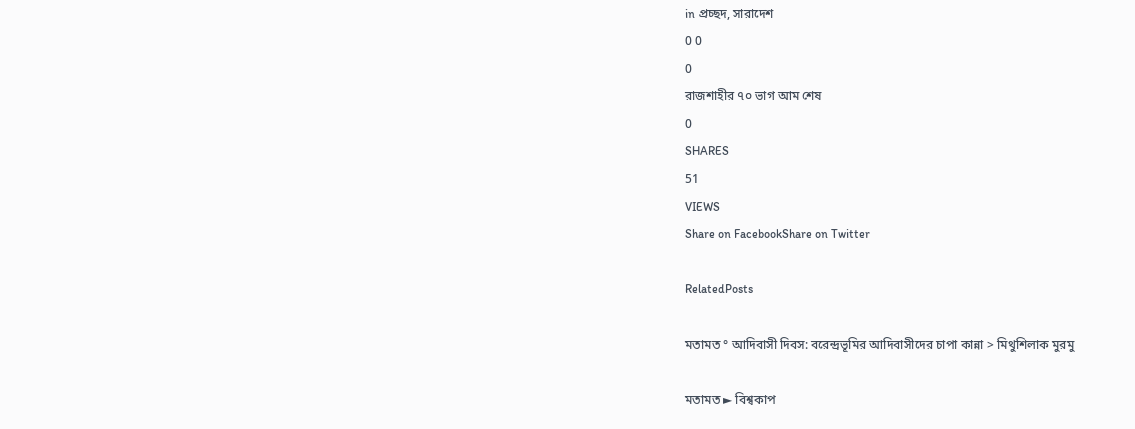in প্রচ্ছদ, সারাদেশ
0 0
0
রাজশাহীর ৭০ ভাগ আম শেষ
0
SHARES
51
VIEWS
Share on FacebookShare on Twitter

RelatedPosts

মতামত ° আদিবাসী দিবস: বরেন্দ্রভূমির আদিবাসীদের চাপা কান্না > মিথুশিলাক মুরমু

মতামত ► বিশ্বকাপ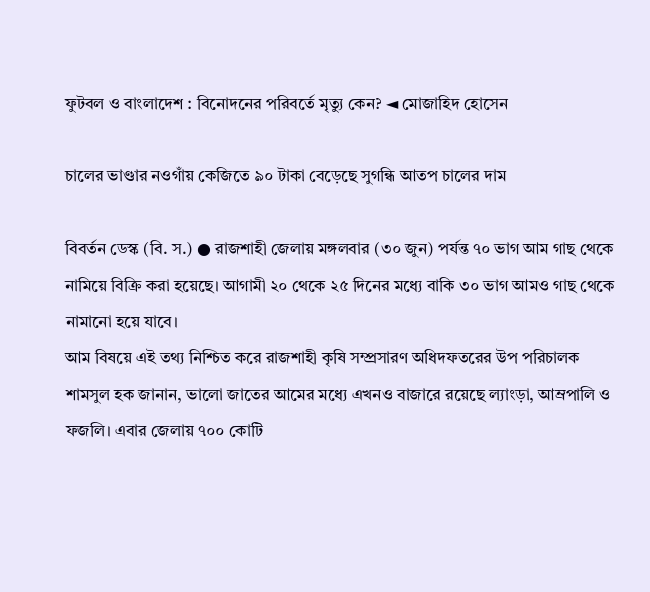ফুটবল ও বাংলাদেশ : বিনোদনের পরিবর্তে মৃত্যু কেন? ◄ মোজাহিদ হোসেন

চালের ভাণ্ডার নওগাঁয় কেজিতে ৯০ টাকা বেড়েছে সুগন্ধি আতপ চালের দাম

বিবর্তন ডেস্ক (বি. স.) ● রাজশাহী জেলায় মঙ্গলবার (৩০ জুন) পর্যন্ত ৭০ ভাগ আম গাছ থেকে নামিয়ে বিক্রি করা হয়েছে। আগামী ২০ থেকে ২৫ দিনের মধ্যে বাকি ৩০ ভাগ আমও গাছ থেকে নামানো হয়ে যাবে।
আম বিষয়ে এই তথ্য নিশ্চিত করে রাজশাহী কৃষি সম্প্রসারণ অধিদফতরের উপ পরিচালক শামসুল হক জানান, ভালো জাতের আমের মধ্যে এখনও বাজারে রয়েছে ল্যাংড়া, আম্রপালি ও ফজলি। এবার জেলায় ৭০০ কোটি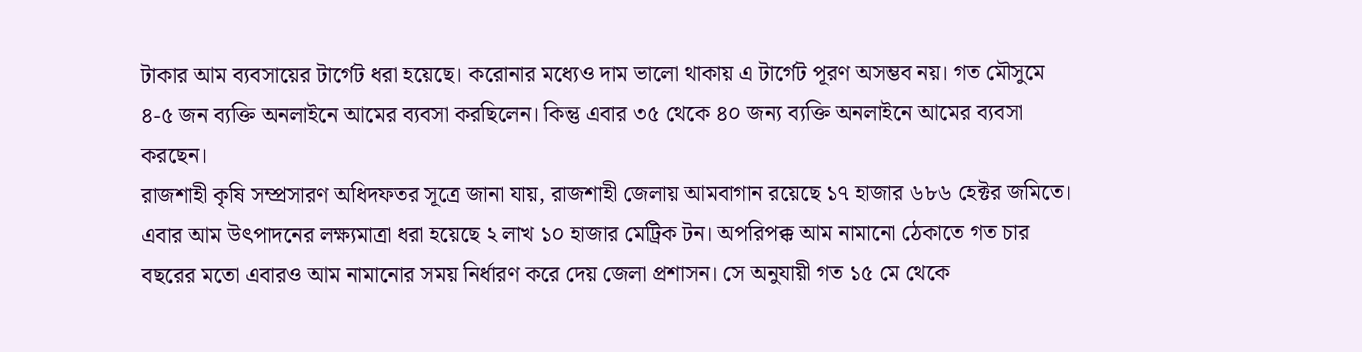টাকার আম ব্যবসায়ের টার্গেট ধরা হয়েছে। করোনার মধ্যেও দাম ভালো থাকায় এ টার্গেট পূরণ অসম্ভব নয়। গত মৌসুমে ৪-৫ জন ব্যক্তি অনলাইনে আমের ব্যবসা করছিলেন। কিন্তু এবার ৩৫ থেকে ৪০ জন্য ব্যক্তি অনলাইনে আমের ব্যবসা করছেন।
রাজশাহী কৃষি সম্প্রসারণ অধিদফতর সূত্রে জানা যায়, রাজশাহী জেলায় আমবাগান রয়েছে ১৭ হাজার ৬৮৬ হেক্টর জমিতে। এবার আম উৎপাদনের লক্ষ্যমাত্রা ধরা হয়েছে ২ লাখ ১০ হাজার মেট্রিক টন। অপরিপক্ক আম নামানো ঠেকাতে গত চার বছরের মতো এবারও আম নামানোর সময় নির্ধারণ করে দেয় জেলা প্রশাসন। সে অনুযায়ী গত ১৫ মে থেকে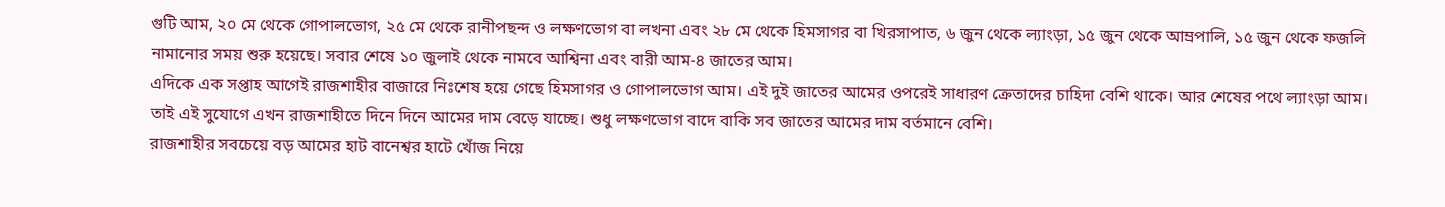গুটি আম, ২০ মে থেকে গোপালভোগ, ২৫ মে থেকে রানীপছন্দ ও লক্ষণভোগ বা লখনা এবং ২৮ মে থেকে হিমসাগর বা খিরসাপাত, ৬ জুন থেকে ল্যাংড়া, ১৫ জুন থেকে আম্রপালি, ১৫ জুন থেকে ফজলি নামানোর সময় শুরু হয়েছে। সবার শেষে ১০ জুলাই থেকে নামবে আশ্বিনা এবং বারী আম-৪ জাতের আম।
এদিকে এক সপ্তাহ আগেই রাজশাহীর বাজারে নিঃশেষ হয়ে গেছে হিমসাগর ও গোপালভোগ আম। এই দুই জাতের আমের ওপরেই সাধারণ ক্রেতাদের চাহিদা বেশি থাকে। আর শেষের পথে ল্যাংড়া আম। তাই এই সুযোগে এখন রাজশাহীতে দিনে দিনে আমের দাম বেড়ে যাচ্ছে। শুধু লক্ষণভোগ বাদে বাকি সব জাতের আমের দাম বর্তমানে বেশি।
রাজশাহীর সবচেয়ে বড় আমের হাট বানেশ্বর হাটে খোঁজ নিয়ে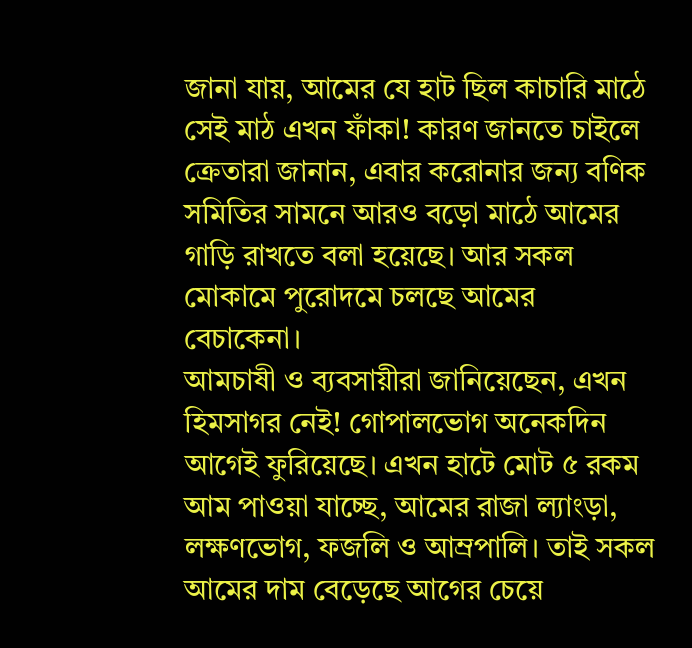জানা যায়, আমের যে হাট ছিল কাচারি মাঠে সেই মাঠ এখন ফাঁকা! কারণ জানতে চাইলে ক্রেতারা জানান, এবার করোনার জন্য বণিক সমিতির সামনে আরও বড়ো মাঠে আমের গাড়ি রাখতে বলা হয়েছে। আর সকল মোকামে পুরোদমে চলছে আমের বেচাকেনা।
আমচাষী ও ব্যবসায়ীরা জানিয়েছেন, এখন হিমসাগর নেই! গোপালভোগ অনেকদিন আগেই ফুরিয়েছে। এখন হাটে মোট ৫ রকম আম পাওয়া যাচ্ছে, আমের রাজা ল্যাংড়া, লক্ষণভোগ, ফজলি ও আম্রপালি। তাই সকল আমের দাম বেড়েছে আগের চেয়ে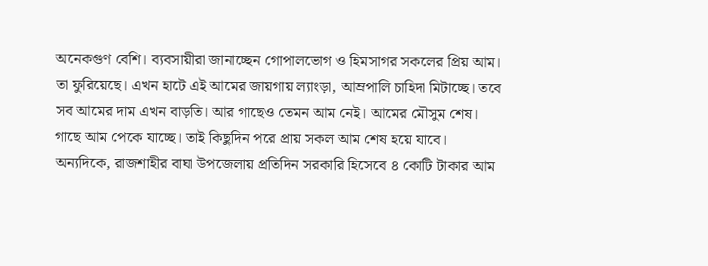অনেকগুণ বেশি। ব্যবসায়ীরা জানাচ্ছেন গোপালভোগ ও হিমসাগর সকলের প্রিয় আম। তা ফুরিয়েছে। এখন হাটে এই আমের জায়গায় ল্যাংড়া, আম্রপালি চাহিদা মিটাচ্ছে। তবে সব আমের দাম এখন বাড়তি। আর গাছেও তেমন আম নেই। আমের মৌসুম শেষ। গাছে আম পেকে যাচ্ছে। তাই কিছুদিন পরে প্রায় সকল আম শেষ হয়ে যাবে।
অন্যদিকে, রাজশাহীর বাঘা উপজেলায় প্রতিদিন সরকারি হিসেবে ৪ কোটি টাকার আম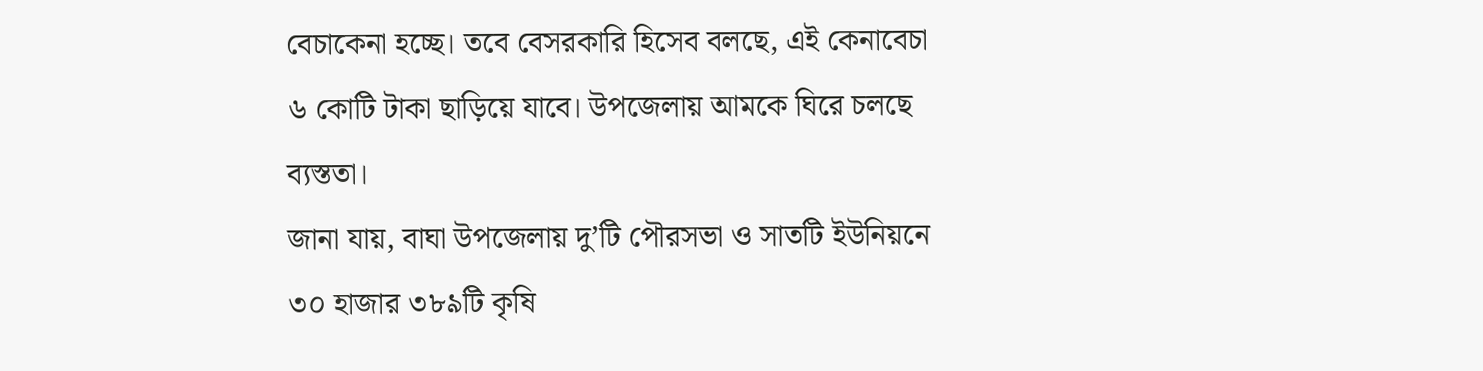বেচাকেনা হচ্ছে। তবে বেসরকারি হিসেব বলছে, এই কেনাবেচা ৬ কোটি টাকা ছাড়িয়ে যাবে। উপজেলায় আমকে ঘিরে চলছে ব্যস্ততা।
জানা যায়, বাঘা উপজেলায় দু’টি পৌরসভা ও সাতটি ইউনিয়নে ৩০ হাজার ৩৮৯টি কৃষি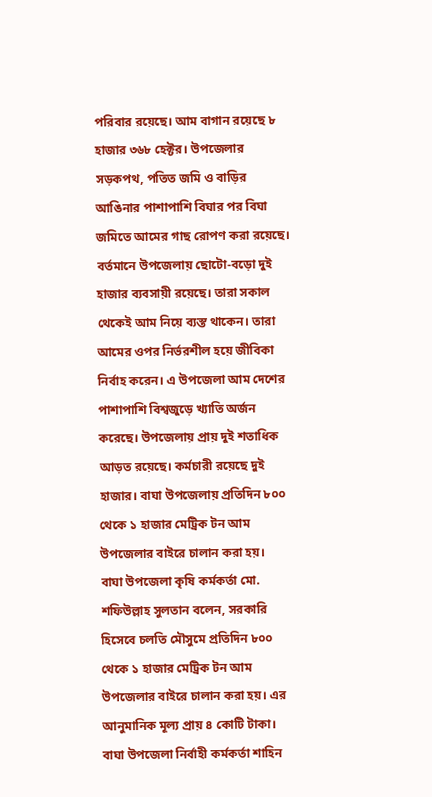পরিবার রয়েছে। আম বাগান রয়েছে ৮ হাজার ৩৬৮ হেক্টর। উপজেলার সড়কপথ, পতিত জমি ও বাড়ির আঙিনার পাশাপাশি বিঘার পর বিঘা জমিতে আমের গাছ রোপণ করা রয়েছে। বর্তমানে উপজেলায় ছোটো-বড়ো দুই হাজার ব্যবসায়ী রয়েছে। তারা সকাল থেকেই আম নিয়ে ব্যস্ত থাকেন। তারা আমের ওপর নির্ভরশীল হয়ে জীবিকা নির্বাহ করেন। এ উপজেলা আম দেশের পাশাপাশি বিশ্বজুড়ে খ্যাতি অর্জন করেছে। উপজেলায় প্রায় দুই শতাধিক আড়ত রয়েছে। কর্মচারী রয়েছে দুই হাজার। বাঘা উপজেলায় প্রতিদিন ৮০০ থেকে ১ হাজার মেট্রিক টন আম উপজেলার বাইরে চালান করা হয়।
বাঘা উপজেলা কৃষি কর্মকর্তা মো. শফিউল্লাহ সুলতান বলেন, সরকারি হিসেবে চলতি মৌসুমে প্রতিদিন ৮০০ থেকে ১ হাজার মেট্রিক টন আম উপজেলার বাইরে চালান করা হয়। এর আনুমানিক মূল্য প্রায় ৪ কোটি টাকা।
বাঘা উপজেলা নির্বাহী কর্মকর্তা শাহিন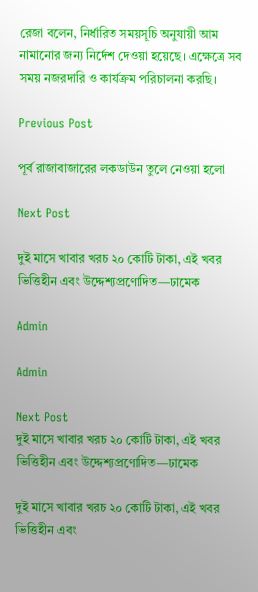রেজা বলেন, নির্ধারিত সময়সূচি অনুযায়ী আম নামানোর জন্য নির্দেশ দেওয়া হয়েছে। এক্ষেত্রে সব সময় নজরদারি ও কার্যক্রম পরিচালনা করছি।

Previous Post

পূর্ব রাজাবাজারের লকডাউন তুলে নেওয়া হলো

Next Post

দুই মাসে খাবার খরচ ২০ কোটি টাকা, এই খবর ভিত্তিহীন এবং উদ্দেশ্যপ্রণোদিত—ঢামেক

Admin

Admin

Next Post
দুই মাসে খাবার খরচ ২০ কোটি টাকা, এই খবর ভিত্তিহীন এবং উদ্দেশ্যপ্রণোদিত—ঢামেক

দুই মাসে খাবার খরচ ২০ কোটি টাকা, এই খবর ভিত্তিহীন এবং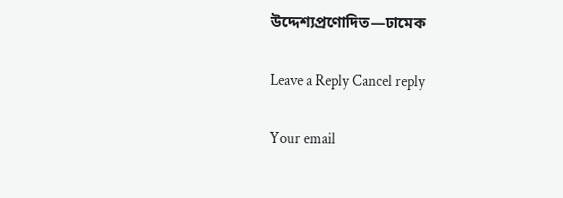উদ্দেশ্যপ্রণোদিত—ঢামেক

Leave a Reply Cancel reply

Your email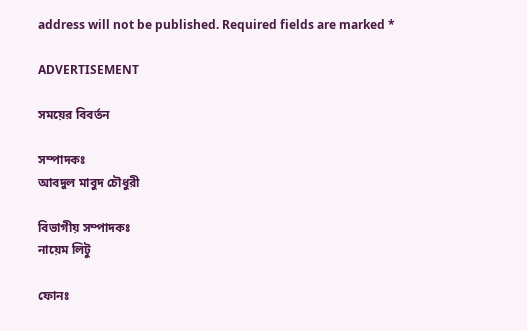address will not be published. Required fields are marked *

ADVERTISEMENT

সময়ের বিবর্তন

সম্পাদকঃ
আবদুল মাবুদ চৌধুরী

বিভাগীয় সম্পাদকঃ
নায়েম লিটু

ফোনঃ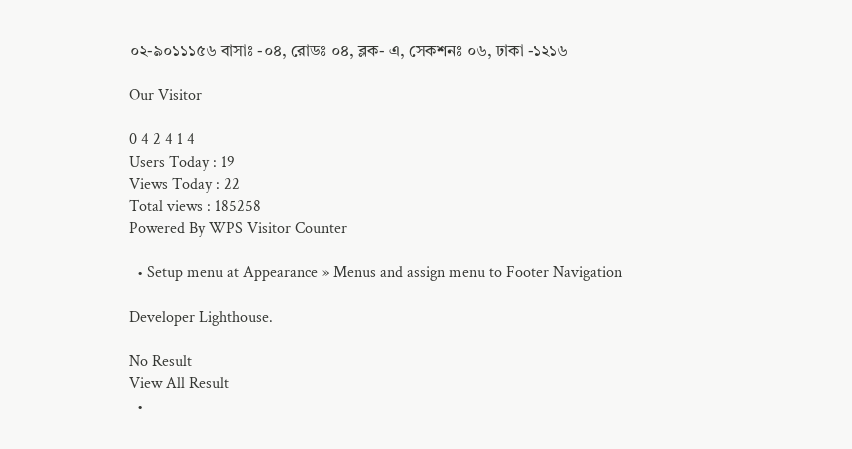০২-৯০১১১৫৬ বাসাঃ -০৪, রোডঃ ০৪, ব্লক- এ, সেকশনঃ ০৬, ঢাকা -১২১৬

Our Visitor

0 4 2 4 1 4
Users Today : 19
Views Today : 22
Total views : 185258
Powered By WPS Visitor Counter

  • Setup menu at Appearance » Menus and assign menu to Footer Navigation

Developer Lighthouse.

No Result
View All Result
  •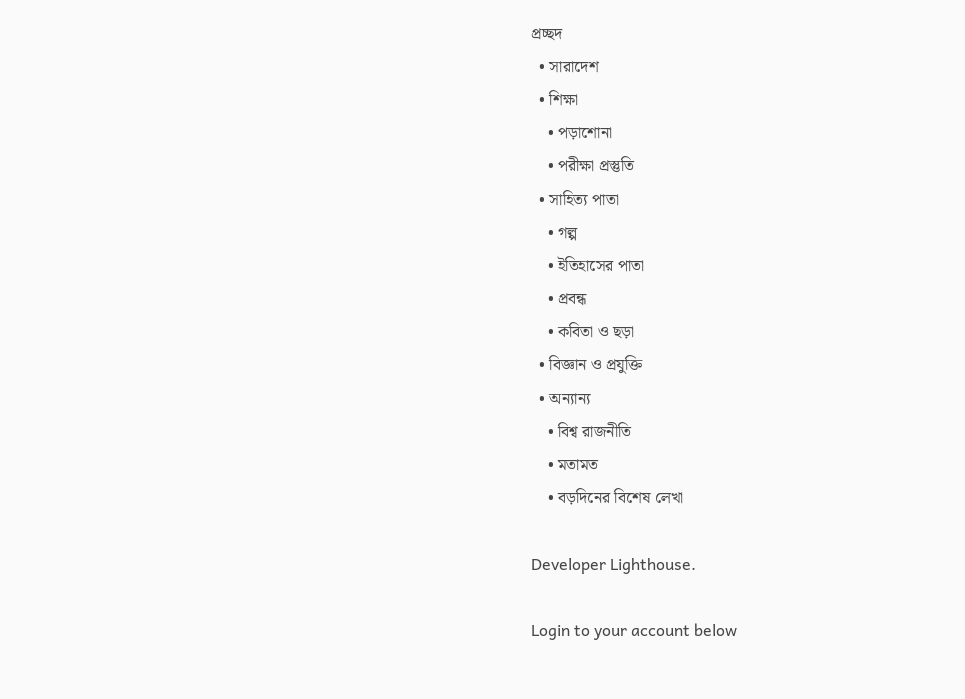প্রচ্ছদ
  • সারাদেশ
  • শিক্ষা
    • পড়াশোনা
    • পরীক্ষা প্রস্তুতি
  • সাহিত্য পাতা
    • গল্প
    • ইতিহাসের পাতা
    • প্রবন্ধ
    • কবিতা ও ছড়া
  • বিজ্ঞান ও প্রযুক্তি
  • অন্যান্য
    • বিশ্ব রাজনীতি
    • মতামত
    • বড়দিনের বিশেষ লেখা

Developer Lighthouse.

Login to your account below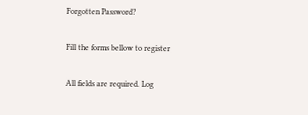Forgotten Password?

Fill the forms bellow to register

All fields are required. Log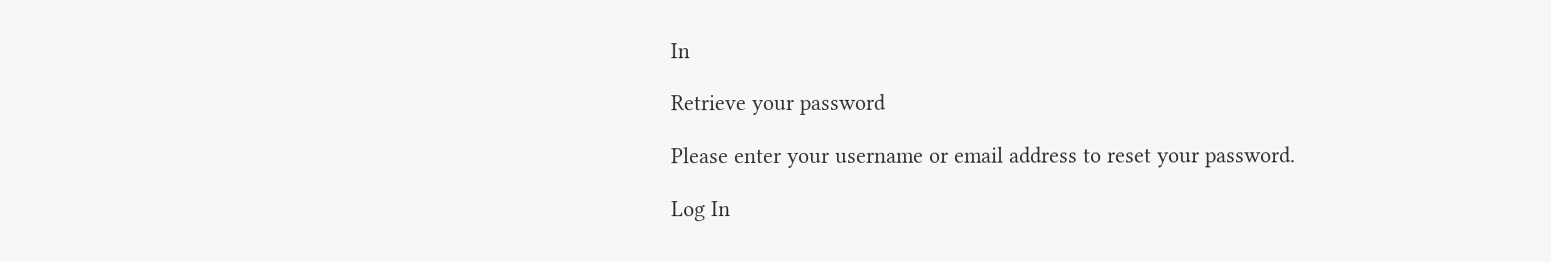In

Retrieve your password

Please enter your username or email address to reset your password.

Log In